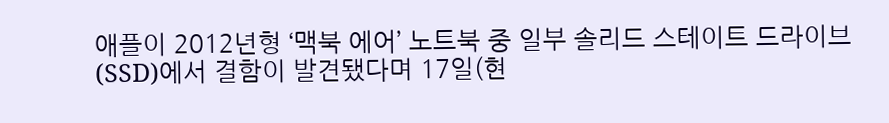애플이 2012년형 ‘맥북 에어’ 노트북 중 일부 솔리드 스테이트 드라이브(SSD)에서 결함이 발견됐다며 17일(현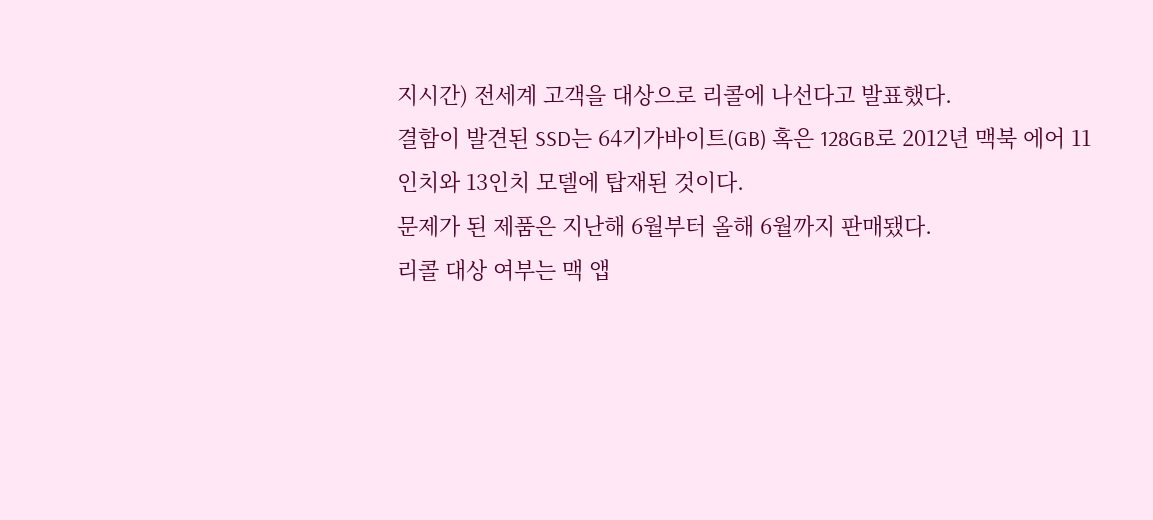지시간) 전세계 고객을 대상으로 리콜에 나선다고 발표했다.
결함이 발견된 SSD는 64기가바이트(GB) 혹은 128GB로 2012년 맥북 에어 11인치와 13인치 모델에 탑재된 것이다.
문제가 된 제품은 지난해 6월부터 올해 6월까지 판매됐다.
리콜 대상 여부는 맥 앱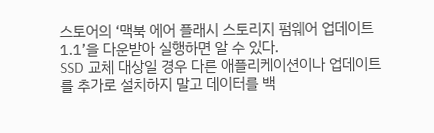스토어의 ‘맥북 에어 플래시 스토리지 펌웨어 업데이트 1.1’을 다운받아 실행하면 알 수 있다.
SSD 교체 대상일 경우 다른 애플리케이션이나 업데이트를 추가로 설치하지 말고 데이터를 백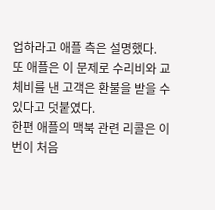업하라고 애플 측은 설명했다.
또 애플은 이 문제로 수리비와 교체비를 낸 고객은 환불을 받을 수 있다고 덧붙였다.
한편 애플의 맥북 관련 리콜은 이번이 처음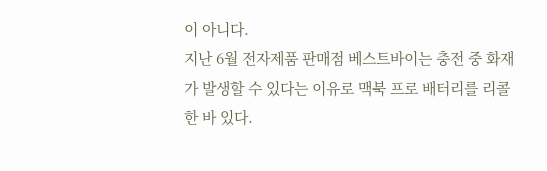이 아니다.
지난 6월 전자제품 판매점 베스트바이는 충전 중 화재가 발생할 수 있다는 이유로 맥북 프로 배터리를 리콜한 바 있다.